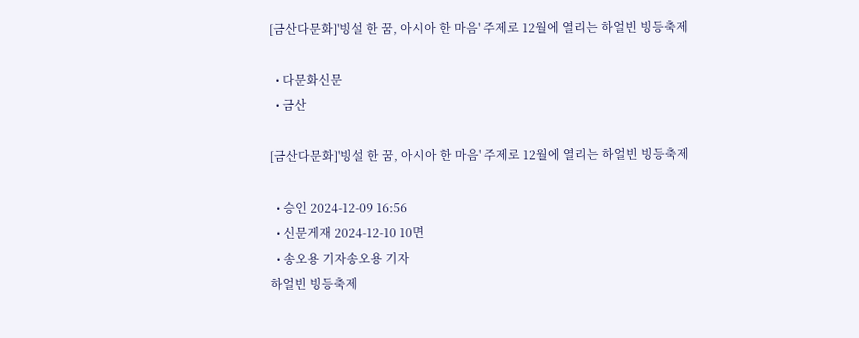[금산다문화]'빙설 한 꿈, 아시아 한 마음' 주제로 12월에 열리는 하얼빈 빙등축제

  • 다문화신문
  • 금산

[금산다문화]'빙설 한 꿈, 아시아 한 마음' 주제로 12월에 열리는 하얼빈 빙등축제

  • 승인 2024-12-09 16:56
  • 신문게재 2024-12-10 10면
  • 송오용 기자송오용 기자
하얼빈 빙등축제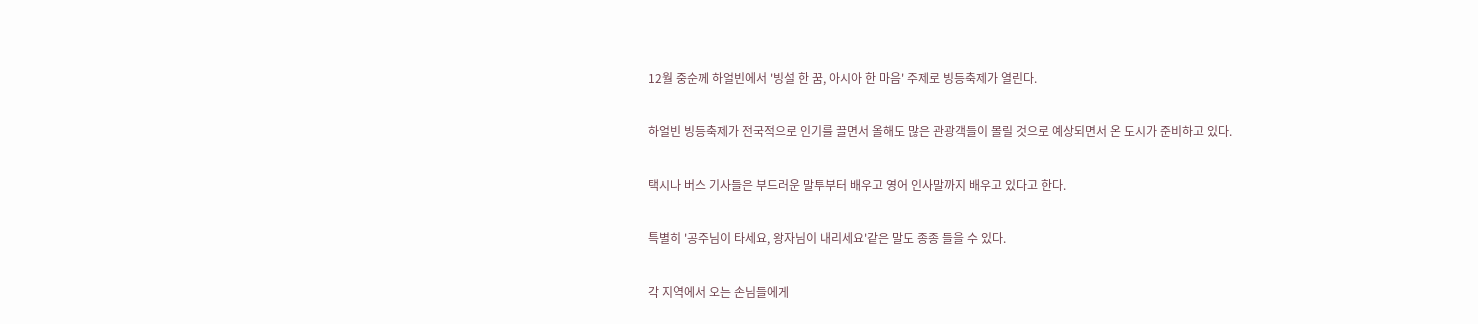12월 중순께 하얼빈에서 '빙설 한 꿈, 아시아 한 마음' 주제로 빙등축제가 열린다.

하얼빈 빙등축제가 전국적으로 인기를 끌면서 올해도 많은 관광객들이 몰릴 것으로 예상되면서 온 도시가 준비하고 있다.

택시나 버스 기사들은 부드러운 말투부터 배우고 영어 인사말까지 배우고 있다고 한다.

특별히 '공주님이 타세요, 왕자님이 내리세요'같은 말도 종종 들을 수 있다.

각 지역에서 오는 손님들에게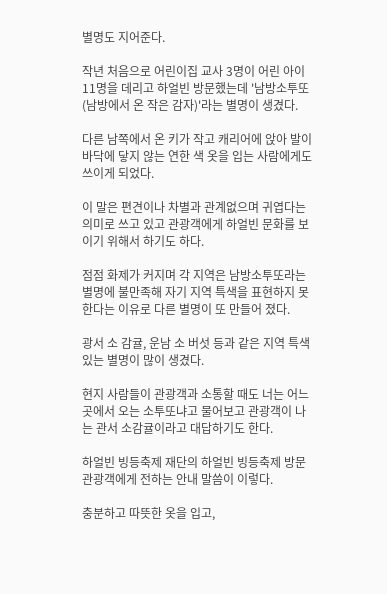별명도 지어준다.

작년 처음으로 어린이집 교사 3명이 어린 아이 11명을 데리고 하얼빈 방문했는데 '남방소투또(남방에서 온 작은 감자)'라는 별명이 생겼다.

다른 남쪽에서 온 키가 작고 캐리어에 앉아 발이 바닥에 닿지 않는 연한 색 옷을 입는 사람에게도 쓰이게 되었다.

이 말은 편견이나 차별과 관계없으며 귀엽다는 의미로 쓰고 있고 관광객에게 하얼빈 문화를 보이기 위해서 하기도 하다.

점점 화제가 커지며 각 지역은 남방소투또라는 별명에 불만족해 자기 지역 특색을 표현하지 못한다는 이유로 다른 별명이 또 만들어 졌다.

광서 소 감귤, 운남 소 버섯 등과 같은 지역 특색 있는 별명이 많이 생겼다.

현지 사람들이 관광객과 소통할 때도 너는 어느 곳에서 오는 소투또냐고 물어보고 관광객이 나는 관서 소감귤이라고 대답하기도 한다.

하얼빈 빙등축제 재단의 하얼빈 빙등축제 방문 관광객에게 전하는 안내 말씀이 이렇다.

충분하고 따뜻한 옷을 입고,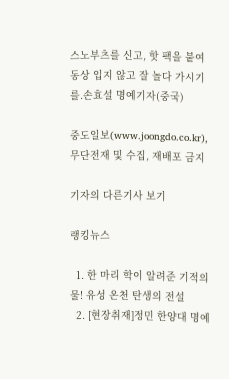스노부츠를 신고, 핫 팩을 붙여 동상 입지 않고 잘 놀다 가시기를.손효설 명예기자(중국)

중도일보(www.joongdo.co.kr), 무단전재 및 수집, 재배포 금지

기자의 다른기사 보기

랭킹뉴스

  1. 한 마리 학이 알려준 기적의 물! 유성 온천 탄생의 전설
  2. [현장취재]정민 한양대 명예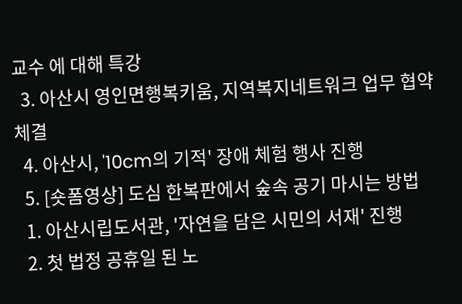교수 에 대해 특강
  3. 아산시 영인면행복키움, 지역복지네트워크 업무 협약 체결
  4. 아산시, '10cm의 기적' 장애 체험 행사 진행
  5. [숏폼영상] 도심 한복판에서 숲속 공기 마시는 방법
  1. 아산시립도서관, '자연을 담은 시민의 서재' 진행
  2. 첫 법정 공휴일 된 노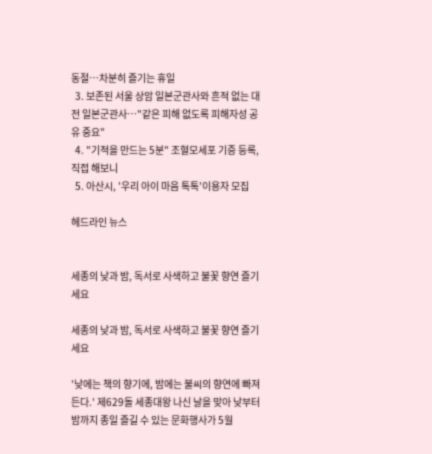동절…차분히 즐기는 휴일
  3. 보존된 서울 상암 일본군관사와 흔적 없는 대전 일본군관사…"같은 피해 없도록 피해자성 공유 중요"
  4. "기적을 만드는 5분" 조혈모세포 기증 등록, 직접 해보니
  5. 아산시, '우리 아이 마음 톡톡'이용자 모집

헤드라인 뉴스


세종의 낮과 밤, 독서로 사색하고 불꽃 향연 즐기세요

세종의 낮과 밤, 독서로 사색하고 불꽃 향연 즐기세요

'낮에는 책의 향기에, 밤에는 불씨의 향연에 빠져든다.' 제629돌 세종대왕 나신 날을 맞아 낮부터 밤까지 종일 즐길 수 있는 문화행사가 5월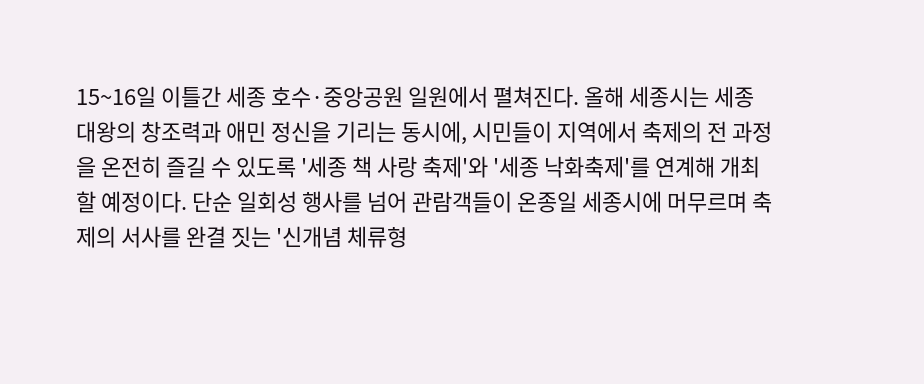15~16일 이틀간 세종 호수·중앙공원 일원에서 펼쳐진다. 올해 세종시는 세종대왕의 창조력과 애민 정신을 기리는 동시에, 시민들이 지역에서 축제의 전 과정을 온전히 즐길 수 있도록 '세종 책 사랑 축제'와 '세종 낙화축제'를 연계해 개최할 예정이다. 단순 일회성 행사를 넘어 관람객들이 온종일 세종시에 머무르며 축제의 서사를 완결 짓는 '신개념 체류형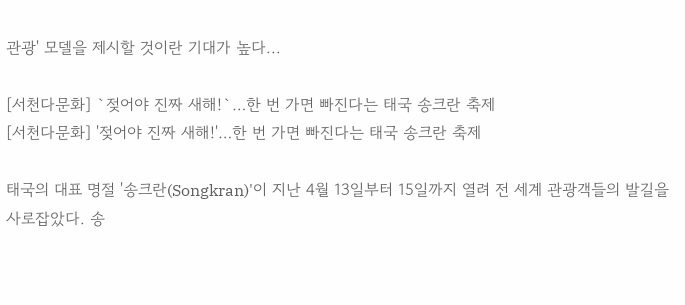관광' 모델을 제시할 것이란 기대가 높다...

[서천다문화] `젖어야 진짜 새해!`…한 번 가면 빠진다는 태국 송크란 축제
[서천다문화] '젖어야 진짜 새해!'…한 번 가면 빠진다는 태국 송크란 축제

태국의 대표 명절 '송크란(Songkran)'이 지난 4월 13일부터 15일까지 열려 전 세계 관광객들의 발길을 사로잡았다. 송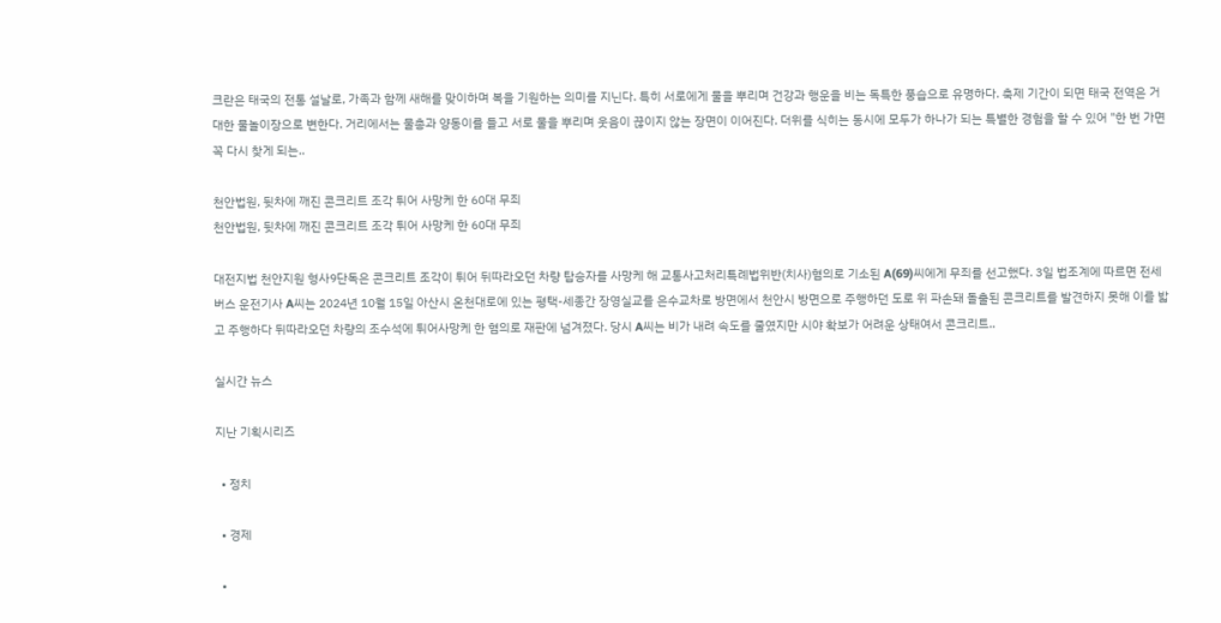크란은 태국의 전통 설날로, 가족과 함께 새해를 맞이하며 복을 기원하는 의미를 지닌다. 특히 서로에게 물을 뿌리며 건강과 행운을 비는 독특한 풍습으로 유명하다. 축제 기간이 되면 태국 전역은 거대한 물놀이장으로 변한다. 거리에서는 물총과 양동이를 들고 서로 물을 뿌리며 웃음이 끊이지 않는 장면이 이어진다. 더위를 식히는 동시에 모두가 하나가 되는 특별한 경험을 할 수 있어 "한 번 가면 꼭 다시 찾게 되는..

천안법원, 뒷차에 깨진 콘크리트 조각 튀어 사망케 한 60대 무죄
천안법원, 뒷차에 깨진 콘크리트 조각 튀어 사망케 한 60대 무죄

대전지법 천안지원 형사9단독은 콘크리트 조각이 튀어 뒤따라오던 차량 탑승자를 사망케 해 교통사고처리특례법위반(치사)혐의로 기소된 A(69)씨에게 무죄를 선고했다. 3일 법조계에 따르면 전세버스 운전기사 A씨는 2024년 10월 15일 아산시 온천대로에 있는 평택-세종간 장영실교를 은수교차로 방면에서 천안시 방면으로 주행하던 도로 위 파손돼 돌출된 콘크리트를 발견하지 못해 이를 밟고 주행하다 뒤따라오던 차량의 조수석에 튀어사망케 한 혐의로 재판에 넘겨졌다. 당시 A씨는 비가 내려 속도를 줄였지만 시야 확보가 어려운 상태여서 콘크리트..

실시간 뉴스

지난 기획시리즈

  • 정치

  • 경제

  •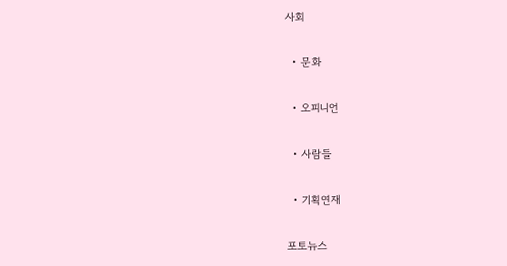사회

  • 문화

  • 오피니언

  • 사람들

  • 기획연재

포토뉴스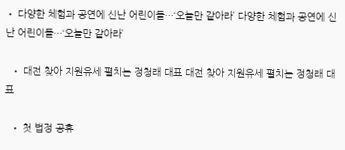• 다양한 체험과 공연에 신난 어린이들…‘오늘만 같아라’ 다양한 체험과 공연에 신난 어린이들…‘오늘만 같아라’

  • 대전 찾아 지원유세 펼치는 정청래 대표 대전 찾아 지원유세 펼치는 정청래 대표

  • 첫 법정 공휴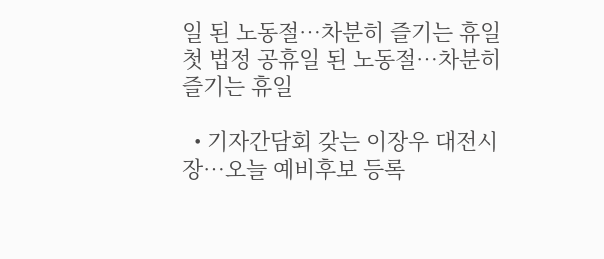일 된 노동절…차분히 즐기는 휴일 첫 법정 공휴일 된 노동절…차분히 즐기는 휴일

  • 기자간담회 갖는 이장우 대전시장…오늘 예비후보 등록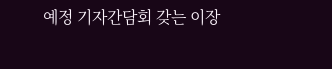예정 기자간담회 갖는 이장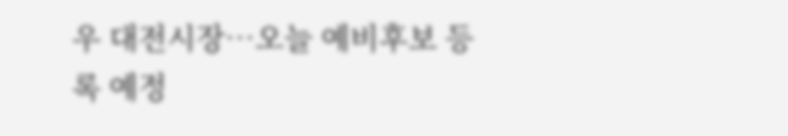우 대전시장…오늘 예비후보 등록 예정